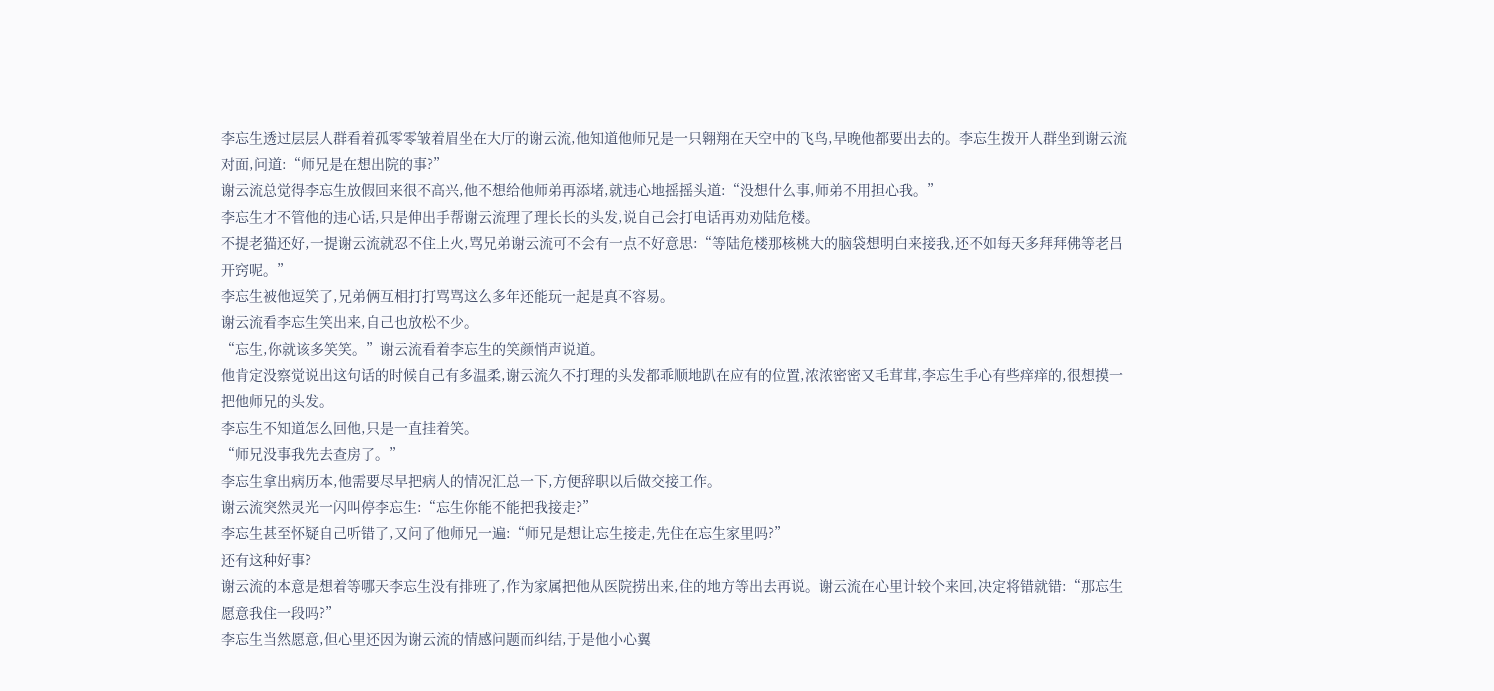李忘生透过层层人群看着孤零零皱着眉坐在大厅的谢云流,他知道他师兄是一只翱翔在天空中的飞鸟,早晚他都要出去的。李忘生拨开人群坐到谢云流对面,问道:“师兄是在想出院的事?”
谢云流总觉得李忘生放假回来很不高兴,他不想给他师弟再添堵,就违心地摇摇头道:“没想什么事,师弟不用担心我。”
李忘生才不管他的违心话,只是伸出手帮谢云流理了理长长的头发,说自己会打电话再劝劝陆危楼。
不提老猫还好,一提谢云流就忍不住上火,骂兄弟谢云流可不会有一点不好意思:“等陆危楼那核桃大的脑袋想明白来接我,还不如每天多拜拜佛等老吕开窍呢。”
李忘生被他逗笑了,兄弟俩互相打打骂骂这么多年还能玩一起是真不容易。
谢云流看李忘生笑出来,自己也放松不少。
“忘生,你就该多笑笑。”谢云流看着李忘生的笑颜悄声说道。
他肯定没察觉说出这句话的时候自己有多温柔,谢云流久不打理的头发都乖顺地趴在应有的位置,浓浓密密又毛茸茸,李忘生手心有些痒痒的,很想摸一把他师兄的头发。
李忘生不知道怎么回他,只是一直挂着笑。
“师兄没事我先去查房了。”
李忘生拿出病历本,他需要尽早把病人的情况汇总一下,方便辞职以后做交接工作。
谢云流突然灵光一闪叫停李忘生:“忘生你能不能把我接走?”
李忘生甚至怀疑自己听错了,又问了他师兄一遍:“师兄是想让忘生接走,先住在忘生家里吗?”
还有这种好事?
谢云流的本意是想着等哪天李忘生没有排班了,作为家属把他从医院捞出来,住的地方等出去再说。谢云流在心里计较个来回,决定将错就错:“那忘生愿意我住一段吗?”
李忘生当然愿意,但心里还因为谢云流的情感问题而纠结,于是他小心翼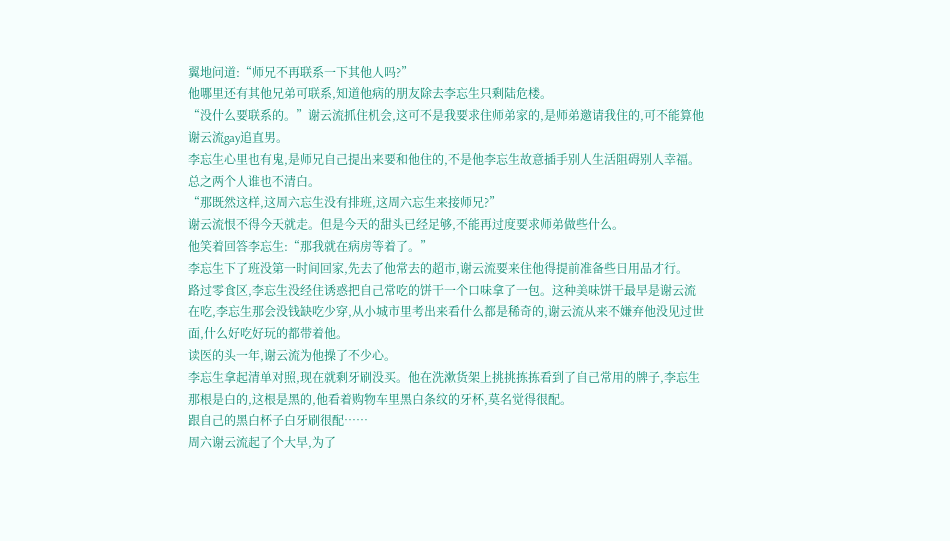翼地问道:“师兄不再联系一下其他人吗?”
他哪里还有其他兄弟可联系,知道他病的朋友除去李忘生只剩陆危楼。
“没什么要联系的。”谢云流抓住机会,这可不是我要求住师弟家的,是师弟邀请我住的,可不能算他谢云流gay追直男。
李忘生心里也有鬼,是师兄自己提出来要和他住的,不是他李忘生故意插手别人生活阻碍别人幸福。
总之两个人谁也不清白。
“那既然这样,这周六忘生没有排班,这周六忘生来接师兄?”
谢云流恨不得今天就走。但是今天的甜头已经足够,不能再过度要求师弟做些什么。
他笑着回答李忘生:“那我就在病房等着了。”
李忘生下了班没第一时间回家,先去了他常去的超市,谢云流要来住他得提前准备些日用品才行。
路过零食区,李忘生没经住诱惑把自己常吃的饼干一个口味拿了一包。这种美味饼干最早是谢云流在吃,李忘生那会没钱缺吃少穿,从小城市里考出来看什么都是稀奇的,谢云流从来不嫌弃他没见过世面,什么好吃好玩的都带着他。
读医的头一年,谢云流为他操了不少心。
李忘生拿起清单对照,现在就剩牙刷没买。他在洗漱货架上挑挑拣拣看到了自己常用的牌子,李忘生那根是白的,这根是黑的,他看着购物车里黑白条纹的牙杯,莫名觉得很配。
跟自己的黑白杯子白牙刷很配……
周六谢云流起了个大早,为了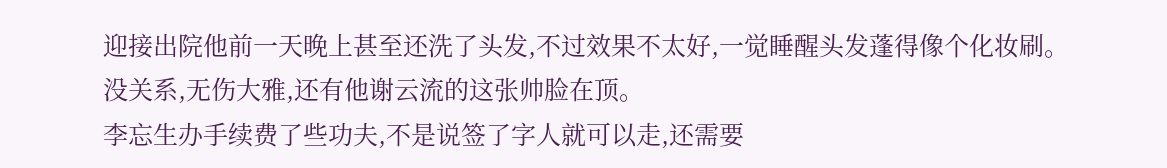迎接出院他前一天晚上甚至还洗了头发,不过效果不太好,一觉睡醒头发蓬得像个化妆刷。
没关系,无伤大雅,还有他谢云流的这张帅脸在顶。
李忘生办手续费了些功夫,不是说签了字人就可以走,还需要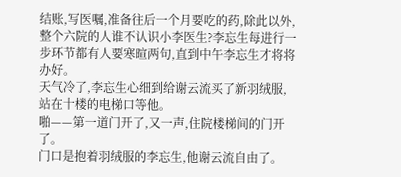结账,写医嘱,准备往后一个月要吃的药,除此以外,整个六院的人谁不认识小李医生?李忘生每进行一步环节都有人要寒暄两句,直到中午李忘生才将将办好。
天气冷了,李忘生心细到给谢云流买了新羽绒服,站在十楼的电梯口等他。
啪——第一道门开了,又一声,住院楼梯间的门开了。
门口是抱着羽绒服的李忘生,他谢云流自由了。